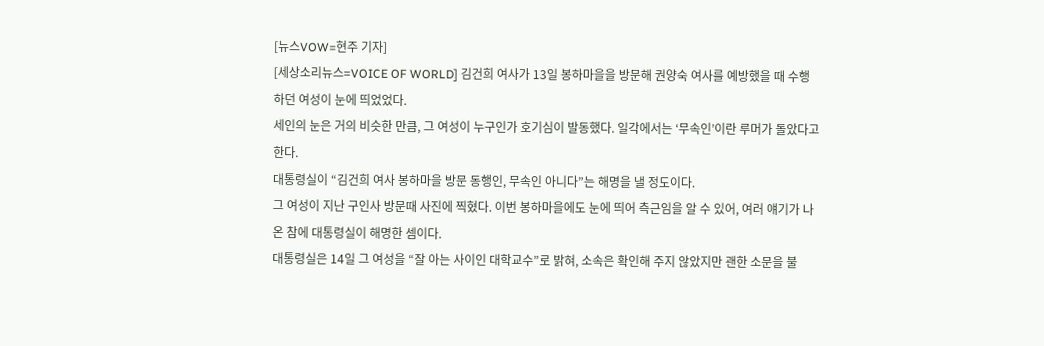[뉴스VOW=현주 기자]
[세상소리뉴스=VOICE OF WORLD] 김건희 여사가 13일 봉하마을을 방문해 권양숙 여사를 예방했을 때 수행하던 여성이 눈에 띄었었다.
세인의 눈은 거의 비슷한 만큼, 그 여성이 누구인가 호기심이 발동했다. 일각에서는 ‘무속인’이란 루머가 돌았다고 한다.
대통령실이 “김건희 여사 봉하마을 방문 동행인, 무속인 아니다”는 해명을 낼 정도이다.
그 여성이 지난 구인사 방문때 사진에 찍혔다. 이번 봉하마을에도 눈에 띄어 측근임을 알 수 있어, 여러 얘기가 나온 참에 대통령실이 해명한 셈이다.
대통령실은 14일 그 여성을 “잘 아는 사이인 대학교수”로 밝혀, 소속은 확인해 주지 않았지만 괜한 소문을 불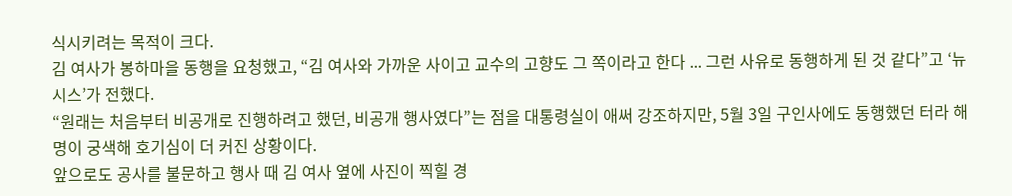식시키려는 목적이 크다.
김 여사가 봉하마을 동행을 요청했고, “김 여사와 가까운 사이고 교수의 고향도 그 쪽이라고 한다 ... 그런 사유로 동행하게 된 것 같다”고 ‘뉴시스’가 전했다.
“원래는 처음부터 비공개로 진행하려고 했던, 비공개 행사였다”는 점을 대통령실이 애써 강조하지만, 5월 3일 구인사에도 동행했던 터라 해명이 궁색해 호기심이 더 커진 상황이다.
앞으로도 공사를 불문하고 행사 때 김 여사 옆에 사진이 찍힐 경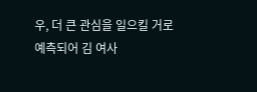우, 더 큰 관심을 일으킬 거로 예측되어 김 여사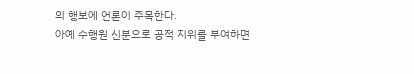의 행보에 언론이 주목한다.
아예 수행원 신분으로 공적 지위를 부여하면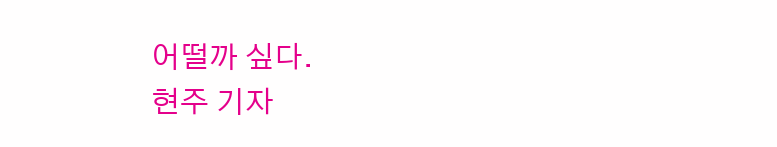어떨까 싶다.
현주 기자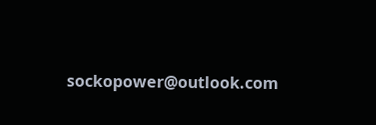sockopower@outlook.com